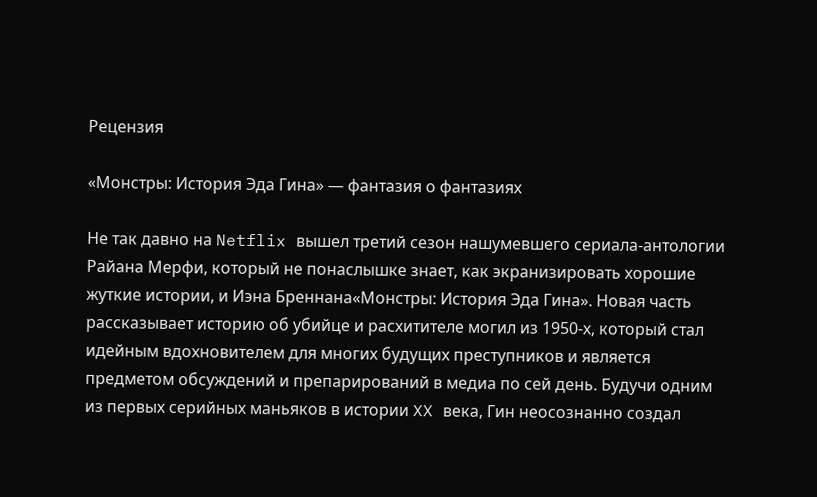Рецензия

«Монстры: История Эда Гина» — фантазия о фантазиях

Не так давно на Netflix вышел третий сезон нашумевшего сериала-антологии Райана Мерфи, который не понаслышке знает, как экранизировать хорошие жуткие истории, и Иэна Бреннана«Монстры: История Эда Гина». Новая часть рассказывает историю об убийце и расхитителе могил из 1950-х, который стал идейным вдохновителем для многих будущих преступников и является предметом обсуждений и препарирований в медиа по сей день. Будучи одним из первых серийных маньяков в истории XX века, Гин неосознанно создал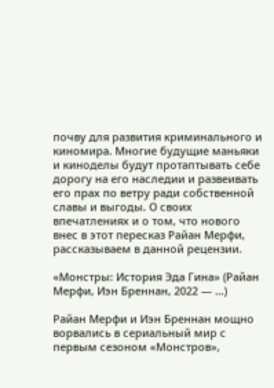почву для развития криминального и киномира. Многие будущие маньяки и киноделы будут протаптывать себе дорогу на его наследии и развеивать его прах по ветру ради собственной славы и выгоды. О своих впечатлениях и о том, что нового внес в этот пересказ Райан Мерфи, рассказываем в данной рецензии.

«Монстры: История Эда Гина» (Райан Мерфи, Иэн Бреннан, 2022 — ...)

Райан Мерфи и Иэн Бреннан мощно ворвались в сериальный мир с первым сезоном «Монстров»,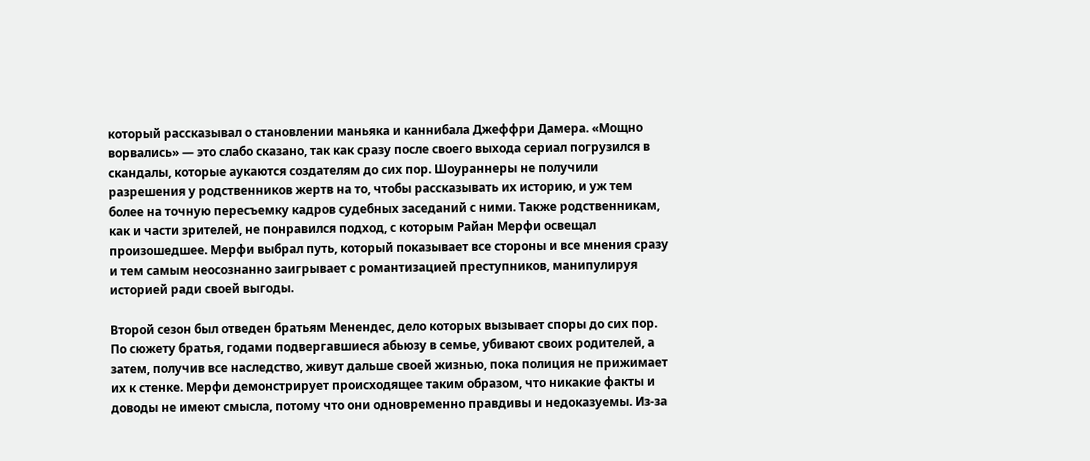который рассказывал о становлении маньяка и каннибала Джеффри Дамера. «Мощно ворвались» — это слабо сказано, так как сразу после своего выхода сериал погрузился в скандалы, которые аукаются создателям до сих пор. Шоураннеры не получили разрешения у родственников жертв на то, чтобы рассказывать их историю, и уж тем более на точную пересъемку кадров судебных заседаний с ними. Также родственникам, как и части зрителей, не понравился подход, с которым Райан Мерфи освещал произошедшее. Мерфи выбрал путь, который показывает все стороны и все мнения сразу и тем самым неосознанно заигрывает с романтизацией преступников, манипулируя историей ради своей выгоды.

Второй сезон был отведен братьям Менендес, дело которых вызывает споры до сих пор. По сюжету братья, годами подвергавшиеся абьюзу в семье, убивают своих родителей, а затем, получив все наследство, живут дальше своей жизнью, пока полиция не прижимает их к стенке. Мерфи демонстрирует происходящее таким образом, что никакие факты и доводы не имеют смысла, потому что они одновременно правдивы и недоказуемы. Из-за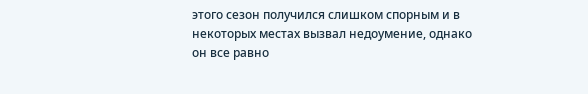этого сезон получился слишком спорным и в некоторых местах вызвал недоумение, однако он все равно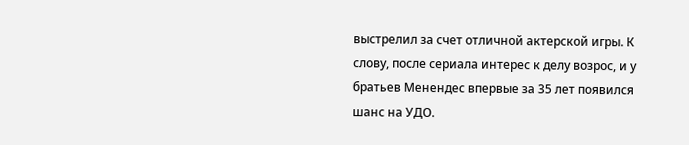выстрелил за счет отличной актерской игры. К слову, после сериала интерес к делу возрос, и у братьев Менендес впервые за 35 лет появился шанс на УДО.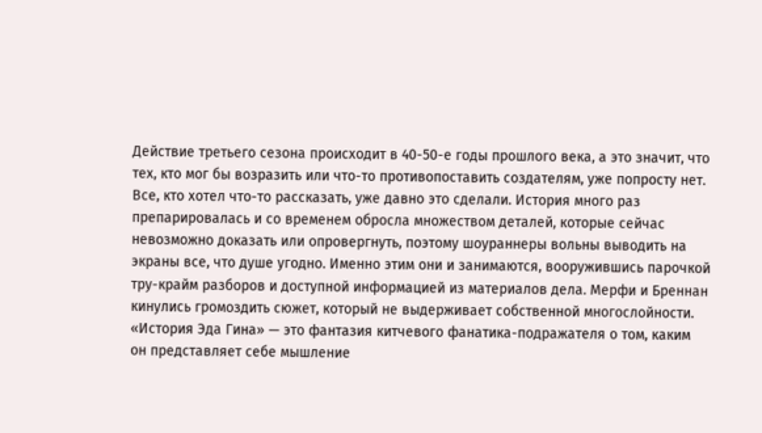Действие третьего сезона происходит в 40-50-е годы прошлого века, а это значит, что тех, кто мог бы возразить или что-то противопоставить создателям, уже попросту нет. Все, кто хотел что-то рассказать, уже давно это сделали. История много раз препарировалась и со временем обросла множеством деталей, которые сейчас невозможно доказать или опровергнуть, поэтому шоураннеры вольны выводить на экраны все, что душе угодно. Именно этим они и занимаются, вооружившись парочкой тру-крайм разборов и доступной информацией из материалов дела. Мерфи и Бреннан кинулись громоздить сюжет, который не выдерживает собственной многослойности. «История Эда Гина» — это фантазия китчевого фанатика-подражателя о том, каким он представляет себе мышление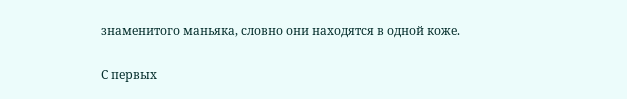знаменитого маньяка, словно они находятся в одной коже.

С первых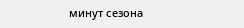минут сезона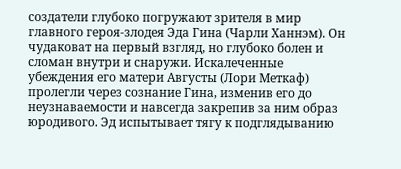создатели глубоко погружают зрителя в мир главного героя-злодея Эда Гина (Чарли Ханнэм). Он чудаковат на первый взгляд, но глубоко болен и сломан внутри и снаружи. Искалеченные убеждения его матери Августы (Лори Меткаф) пролегли через сознание Гина, изменив его до неузнаваемости и навсегда закрепив за ним образ юродивого. Эд испытывает тягу к подглядыванию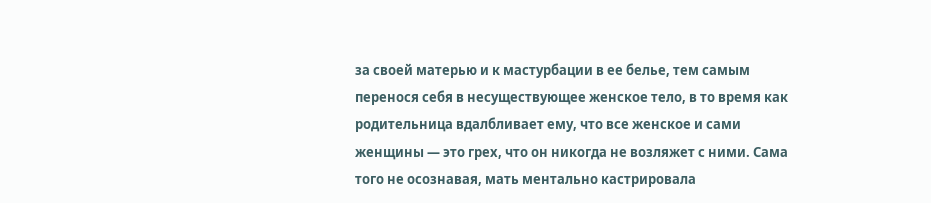за своей матерью и к мастурбации в ее белье, тем самым перенося себя в несуществующее женское тело, в то время как родительница вдалбливает ему, что все женское и сами женщины — это грех, что он никогда не возляжет с ними. Сама того не осознавая, мать ментально кастрировала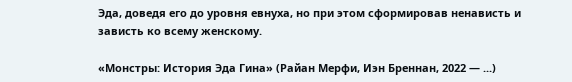Эда, доведя его до уровня евнуха, но при этом сформировав ненависть и зависть ко всему женскому.

«Монстры: История Эда Гина» (Райан Мерфи, Иэн Бреннан, 2022 — ...)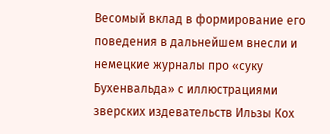Весомый вклад в формирование его поведения в дальнейшем внесли и немецкие журналы про «суку Бухенвальда» с иллюстрациями зверских издевательств Ильзы Кох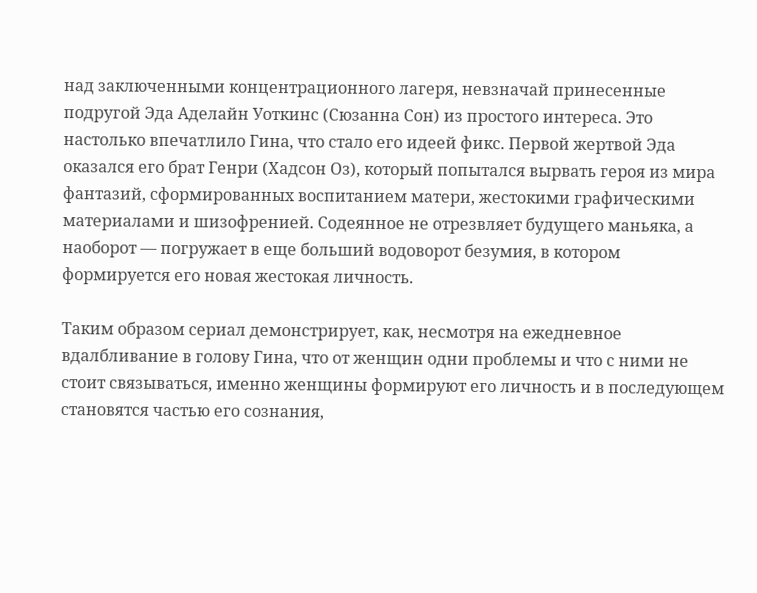над заключенными концентрационного лагеря, невзначай принесенные подругой Эда Аделайн Уоткинс (Сюзанна Сон) из простого интереса. Это настолько впечатлило Гина, что стало его идеей фикс. Первой жертвой Эда оказался его брат Генри (Хадсон Оз), который попытался вырвать героя из мира фантазий, сформированных воспитанием матери, жестокими графическими материалами и шизофренией. Содеянное не отрезвляет будущего маньяка, а наоборот — погружает в еще больший водоворот безумия, в котором формируется его новая жестокая личность.

Таким образом сериал демонстрирует, как, несмотря на ежедневное вдалбливание в голову Гина, что от женщин одни проблемы и что с ними не стоит связываться, именно женщины формируют его личность и в последующем становятся частью его сознания,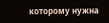которому нужна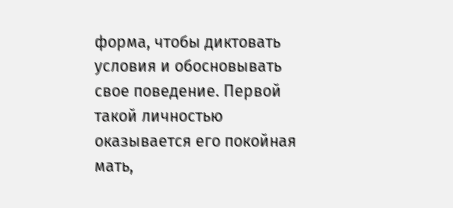форма, чтобы диктовать условия и обосновывать свое поведение. Первой такой личностью оказывается его покойная мать,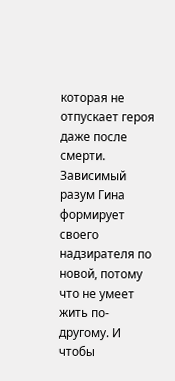которая не отпускает героя даже после смерти. Зависимый разум Гина формирует своего надзирателя по новой, потому что не умеет жить по-другому. И чтобы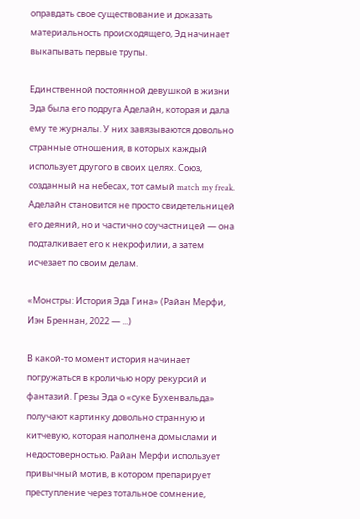оправдать свое существование и доказать материальность происходящего, Эд начинает выкапывать первые трупы.

Единственной постоянной девушкой в жизни Эда была его подруга Аделайн, которая и дала ему те журналы. У них завязываются довольно странные отношения, в которых каждый использует другого в своих целях. Союз, созданный на небесах, тот самый match my freak. Аделайн становится не просто свидетельницей его деяний, но и частично соучастницей — она подталкивает его к некрофилии, а затем исчезает по своим делам.

«Монстры: История Эда Гина» (Райан Мерфи, Иэн Бреннан, 2022 — ...)

В какой-то момент история начинает погружаться в кроличью нору рекурсий и фантазий. Грезы Эда о «суке Бухенвальда» получают картинку довольно странную и китчевую, которая наполнена домыслами и недостоверностью. Райан Мерфи использует привычный мотив, в котором препарирует преступление через тотальное сомнение,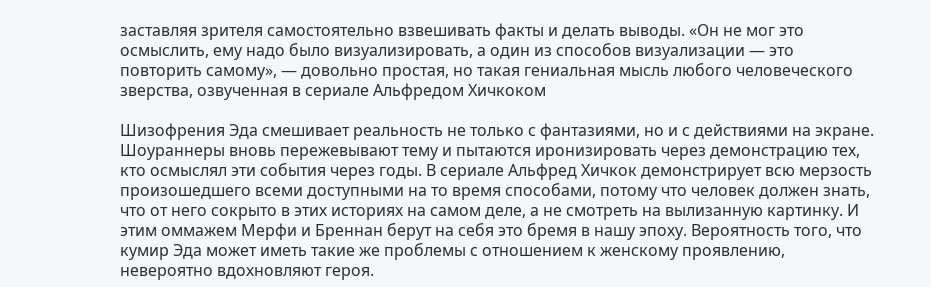заставляя зрителя самостоятельно взвешивать факты и делать выводы. «Он не мог это осмыслить, ему надо было визуализировать, а один из способов визуализации — это повторить самому», — довольно простая, но такая гениальная мысль любого человеческого зверства, озвученная в сериале Альфредом Хичкоком

Шизофрения Эда смешивает реальность не только с фантазиями, но и с действиями на экране. Шоураннеры вновь пережевывают тему и пытаются иронизировать через демонстрацию тех, кто осмыслял эти события через годы. В сериале Альфред Хичкок демонстрирует всю мерзость произошедшего всеми доступными на то время способами, потому что человек должен знать, что от него сокрыто в этих историях на самом деле, а не смотреть на вылизанную картинку. И этим оммажем Мерфи и Бреннан берут на себя это бремя в нашу эпоху. Вероятность того, что кумир Эда может иметь такие же проблемы с отношением к женскому проявлению, невероятно вдохновляют героя.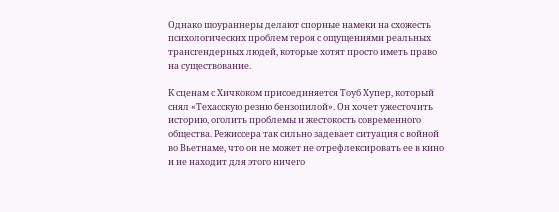Однако шоураннеры делают спорные намеки на схожесть психологических проблем героя с ощущениями реальных трансгендерных людей, которые хотят просто иметь право на существование.

К сценам с Хичкоком присоединяется Тоуб Хупер, который снял «Техасскую резню бензопилой». Он хочет ужесточить историю, оголить проблемы и жестокость современного общества. Режиссера так сильно задевает ситуация с войной во Вьетнаме, что он не может не отрефлексировать ее в кино и не находит для этого ничего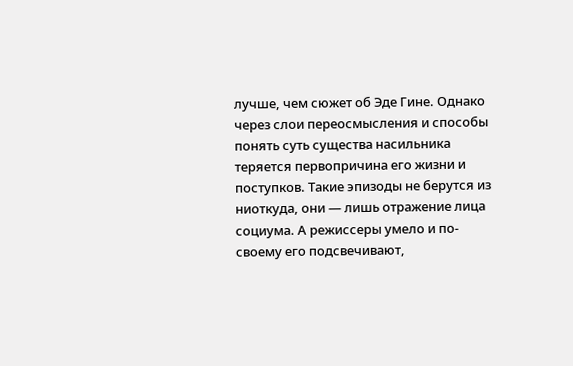лучше, чем сюжет об Эде Гине. Однако через слои переосмысления и способы понять суть существа насильника теряется первопричина его жизни и поступков. Такие эпизоды не берутся из ниоткуда, они — лишь отражение лица социума. А режиссеры умело и по-своему его подсвечивают,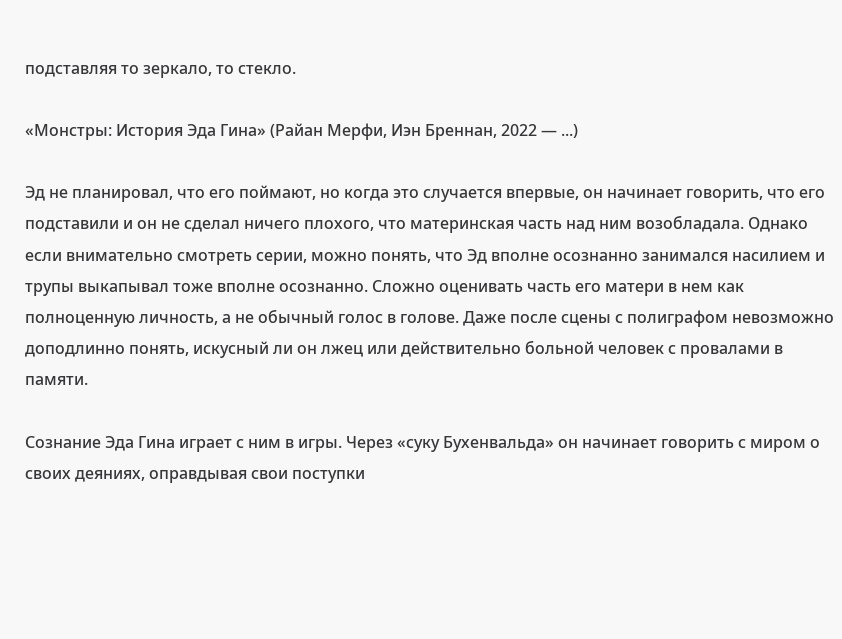подставляя то зеркало, то стекло.

«Монстры: История Эда Гина» (Райан Мерфи, Иэн Бреннан, 2022 — ...)

Эд не планировал, что его поймают, но когда это случается впервые, он начинает говорить, что его подставили и он не сделал ничего плохого, что материнская часть над ним возобладала. Однако если внимательно смотреть серии, можно понять, что Эд вполне осознанно занимался насилием и трупы выкапывал тоже вполне осознанно. Сложно оценивать часть его матери в нем как полноценную личность, а не обычный голос в голове. Даже после сцены с полиграфом невозможно доподлинно понять, искусный ли он лжец или действительно больной человек с провалами в памяти.

Сознание Эда Гина играет с ним в игры. Через «суку Бухенвальда» он начинает говорить с миром о своих деяниях, оправдывая свои поступки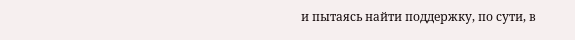и пытаясь найти поддержку, по сути, в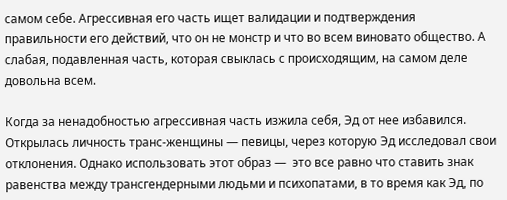самом себе. Агрессивная его часть ищет валидации и подтверждения правильности его действий, что он не монстр и что во всем виновато общество. А слабая, подавленная часть, которая свыклась с происходящим, на самом деле довольна всем.

Когда за ненадобностью агрессивная часть изжила себя, Эд от нее избавился. Открылась личность транс-женщины — певицы, через которую Эд исследовал свои отклонения. Однако использовать этот образ —  это все равно что ставить знак равенства между трансгендерными людьми и психопатами, в то время как Эд, по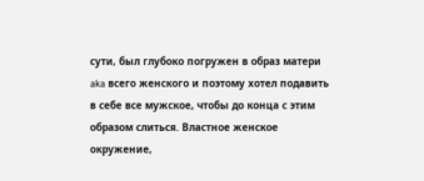сути, был глубоко погружен в образ матери aka всего женского и поэтому хотел подавить в себе все мужское, чтобы до конца с этим образом слиться. Властное женское окружение,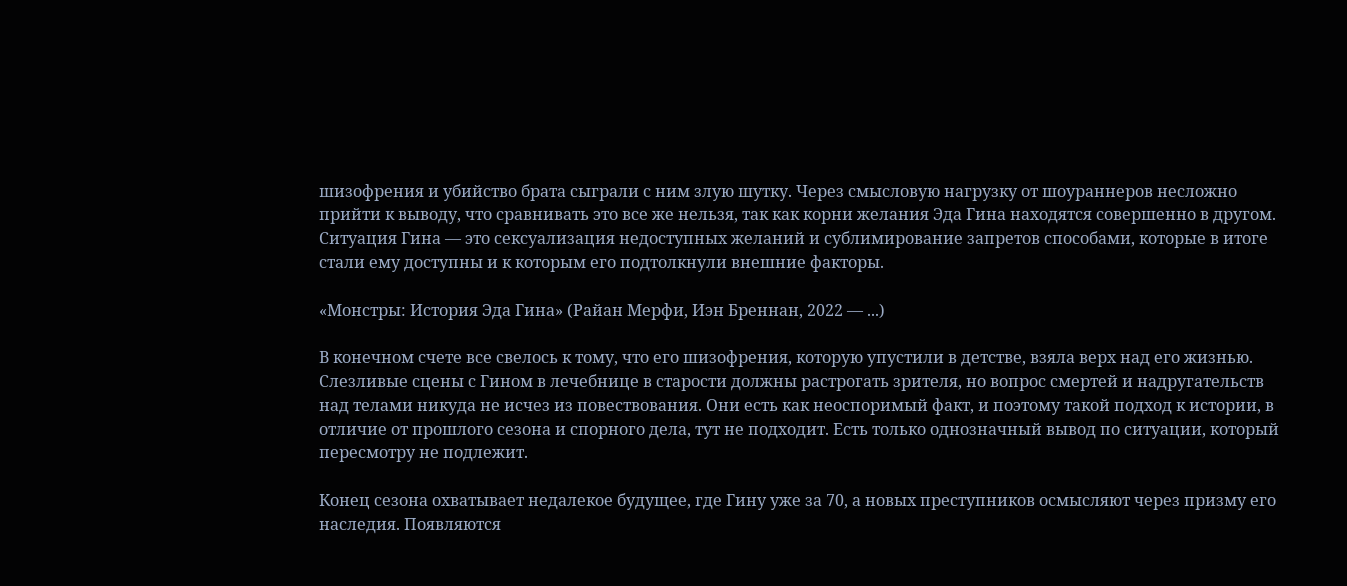шизофрения и убийство брата сыграли с ним злую шутку. Через смысловую нагрузку от шоураннеров несложно прийти к выводу, что сравнивать это все же нельзя, так как корни желания Эда Гина находятся совершенно в другом. Ситуация Гина — это сексуализация недоступных желаний и сублимирование запретов способами, которые в итоге стали ему доступны и к которым его подтолкнули внешние факторы.

«Монстры: История Эда Гина» (Райан Мерфи, Иэн Бреннан, 2022 — ...)

В конечном счете все свелось к тому, что его шизофрения, которую упустили в детстве, взяла верх над его жизнью. Слезливые сцены с Гином в лечебнице в старости должны растрогать зрителя, но вопрос смертей и надругательств над телами никуда не исчез из повествования. Они есть как неоспоримый факт, и поэтому такой подход к истории, в отличие от прошлого сезона и спорного дела, тут не подходит. Есть только однозначный вывод по ситуации, который пересмотру не подлежит.

Конец сезона охватывает недалекое будущее, где Гину уже за 70, а новых преступников осмысляют через призму его наследия. Появляются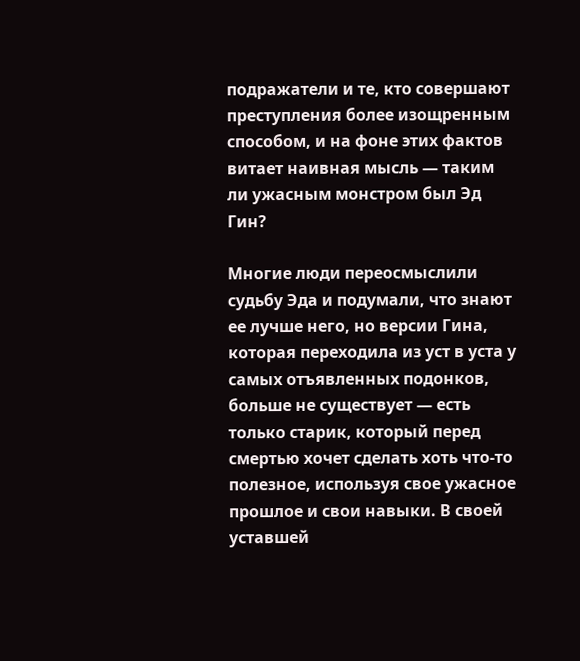подражатели и те, кто совершают преступления более изощренным способом, и на фоне этих фактов витает наивная мысль — таким ли ужасным монстром был Эд Гин?

Многие люди переосмыслили судьбу Эда и подумали, что знают ее лучше него, но версии Гина, которая переходила из уст в уста у самых отъявленных подонков, больше не существует — есть только старик, который перед смертью хочет сделать хоть что-то полезное, используя свое ужасное прошлое и свои навыки. В своей уставшей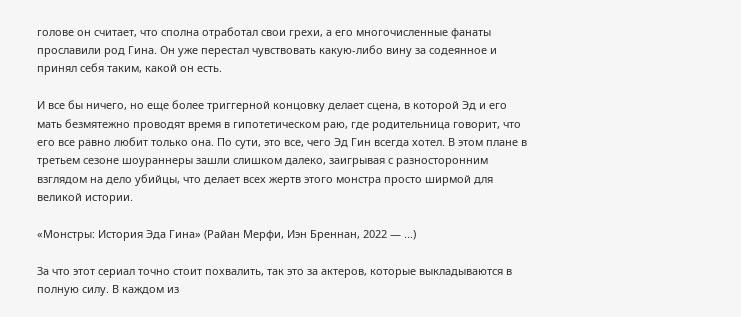голове он считает, что сполна отработал свои грехи, а его многочисленные фанаты прославили род Гина. Он уже перестал чувствовать какую-либо вину за содеянное и принял себя таким, какой он есть.

И все бы ничего, но еще более триггерной концовку делает сцена, в которой Эд и его мать безмятежно проводят время в гипотетическом раю, где родительница говорит, что его все равно любит только она. По сути, это все, чего Эд Гин всегда хотел. В этом плане в третьем сезоне шоураннеры зашли слишком далеко, заигрывая с разносторонним взглядом на дело убийцы, что делает всех жертв этого монстра просто ширмой для великой истории.

«Монстры: История Эда Гина» (Райан Мерфи, Иэн Бреннан, 2022 — ...)

За что этот сериал точно стоит похвалить, так это за актеров, которые выкладываются в полную силу. В каждом из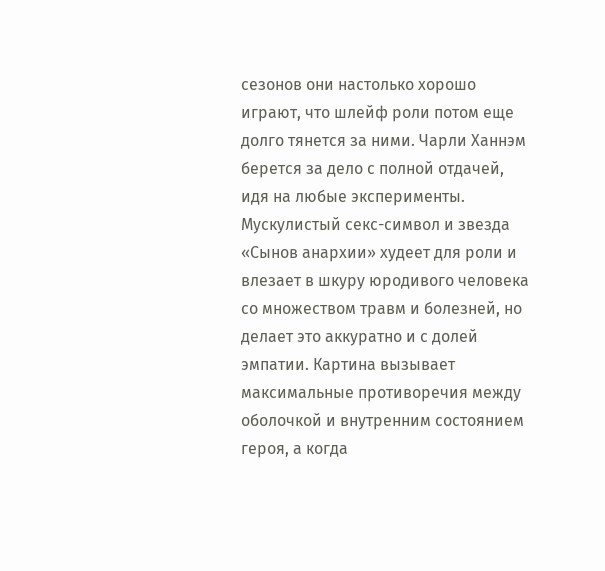сезонов они настолько хорошо играют, что шлейф роли потом еще долго тянется за ними. Чарли Ханнэм берется за дело с полной отдачей, идя на любые эксперименты. Мускулистый секс-символ и звезда «Сынов анархии» худеет для роли и влезает в шкуру юродивого человека со множеством травм и болезней, но делает это аккуратно и с долей эмпатии. Картина вызывает максимальные противоречия между оболочкой и внутренним состоянием героя, а когда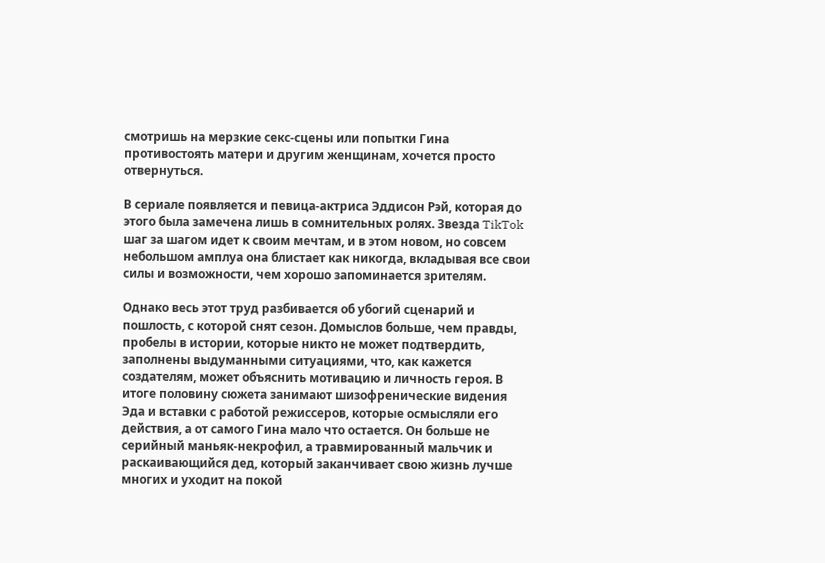смотришь на мерзкие секс-сцены или попытки Гина противостоять матери и другим женщинам, хочется просто отвернуться.

В сериале появляется и певица-актриса Эддисон Рэй, которая до этого была замечена лишь в сомнительных ролях. Звезда TikTok шаг за шагом идет к своим мечтам, и в этом новом, но совсем небольшом амплуа она блистает как никогда, вкладывая все свои силы и возможности, чем хорошо запоминается зрителям.

Однако весь этот труд разбивается об убогий сценарий и пошлость, с которой снят сезон. Домыслов больше, чем правды, пробелы в истории, которые никто не может подтвердить, заполнены выдуманными ситуациями, что, как кажется создателям, может объяснить мотивацию и личность героя. В итоге половину сюжета занимают шизофренические видения Эда и вставки с работой режиссеров, которые осмысляли его действия, а от самого Гина мало что остается. Он больше не серийный маньяк-некрофил, а травмированный мальчик и раскаивающийся дед, который заканчивает свою жизнь лучше многих и уходит на покой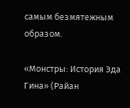самым безмятежным образом.

«Монстры: История Эда Гина» (Райан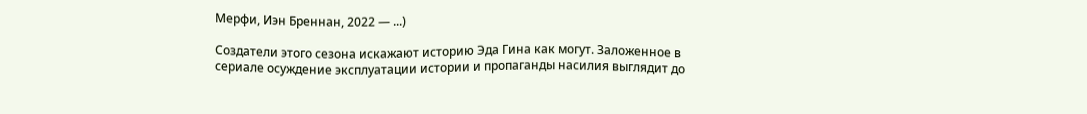Мерфи, Иэн Бреннан, 2022 — ...)

Создатели этого сезона искажают историю Эда Гина как могут. Заложенное в сериале осуждение эксплуатации истории и пропаганды насилия выглядит до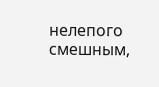нелепого смешным,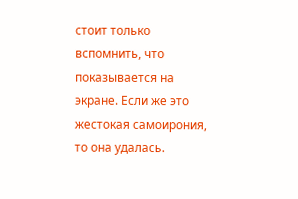стоит только вспомнить, что показывается на экране. Если же это жестокая самоирония, то она удалась.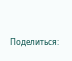Поделиться: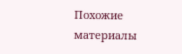Похожие материалы